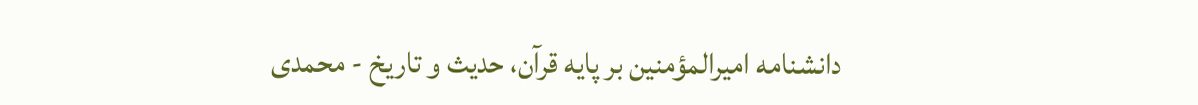دانشنامه اميرالمؤمنين بر پايه قرآن، حديث و تاريخ - محمدی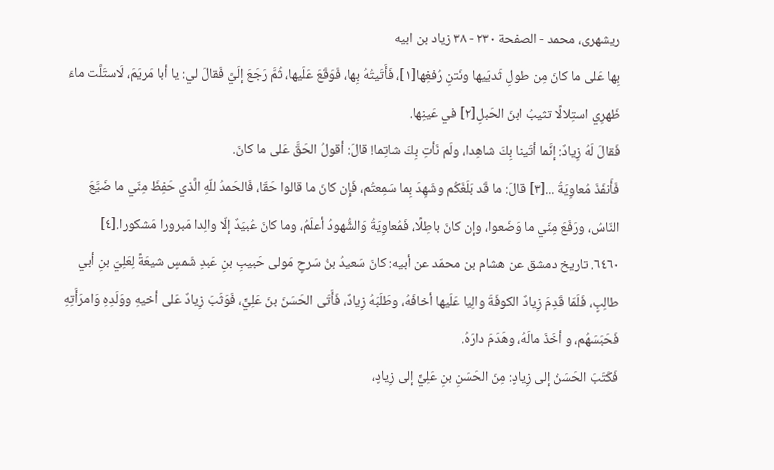ریشهری، محمد - الصفحة ٢٣٠ - ٣٨ زياد بن ابيه
بِها عَلى ما كانَ مِن طولِ ثَديَيها ونَتنِ رُفغِها[١]، فَأَتَيتُهُ بِها، فَوَقَعَ عَلَيها، ثُمَّ رَجَعَ إلَيَّ فَقالَ لي: يا أبا مَريَمَ، لَاستَلَّت ماءَ ظَهرِي استِلالًا تثيبُ ابنَ الحَبلِ[٢] في عَينِها.
فَقالَ لَهُ زِيادٌ: إنَّما أتَينا بِكَ شاهِدا، ولَم نَأتِ بِكَ شاتِما! قالَ: أقولُ الحَقَّ عَلى ما كانَ.
فَأَنفَذَ مُعاوِيَةُ ...[٣] قالَ: ما قَد بَلَغَكُم وشَهِدَ بِما سَمِعتُم، فَإِن كانَ ما قالوا حَقّا، فَالحَمدُ للّهِ الَّذي حَفِظَ مِنّي ما ضَيَّعَ النّاسُ، ورَفَعَ مِنّي ما وَضَعوا، وإن كانَ باطِلًا، فَمُعاوِيَةُ وَالشُّهودُ أعلَمُ، وما كانَ عُبيَدٌ إلّا والِدا مَبرورا مَشكورا.[٤]
٦٤٦٠. تاريخ دمشق عن هشام بن محمّد عن أبيه: كانَ سَعيدُ بنُ سَرحٍ مَولى حَبيبِ بنِ عَبدِ شَمسٍ شيعَةً لِعَلِيّ بنِ أبي طالِبٍ، فَلَمّا قَدِمَ زِيادٌ الكوفَةَ والِيا عَلَيها أخافَهُ، وطَلَبَهُ زِيادٌ، فَأَتَى الحَسَنَ بنَ عَلِيٍّ، فَوَثَبَ زِيادٌ عَلى أخيهِ ووَلَدِهِ وَامرَأَتِهِ فَحَبَسَهُم، و أخَذَ مالَهُ، وهَدَمَ دارَهُ.
فَكَتَبَ الحَسَنُ إلى زِيادٍ: مِنَ الحَسَنِ بنِ عَلِيٍّ إلى زِيادٍ،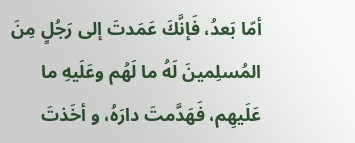أمّا بَعدُ، فَإنَّكَ عَمَدتَ إلى رَجُلٍ مِنَ المُسلِمينَ لَهُ ما لَهُم وعَلَيهِ ما عَلَيهِم، فَهَدَّمتَ دارَهُ، و أخَذتَ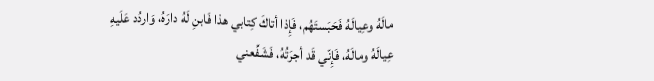مالَهُ وعِيالَهُ فَحَبَستَهُم، فَإِذا أتاكَ كِتابي هذا فَابنِ لَهُ دارَهُ، وَاردُد عَلَيهِ عِيالَهُ ومالَهُ، فَإِنّي قَد أجرَتُهُ، فَشَفِّعني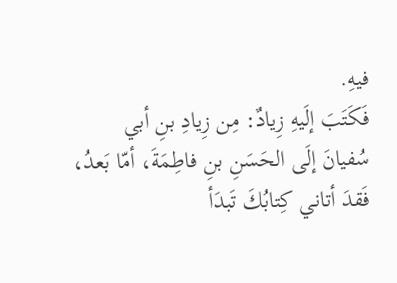فيهِ.
فَكَتَبَ إلَيهِ زِيادٌ: مِن زِيادِ بنِ أبي سُفيانَ إلَى الحَسَنِ بنِ فاطِمَةَ، أمّا بَعدُ، فَقدَ أتاني كِتابُكَ تَبدَأ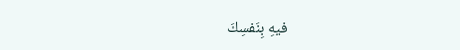فيهِ بِنَفسِكَ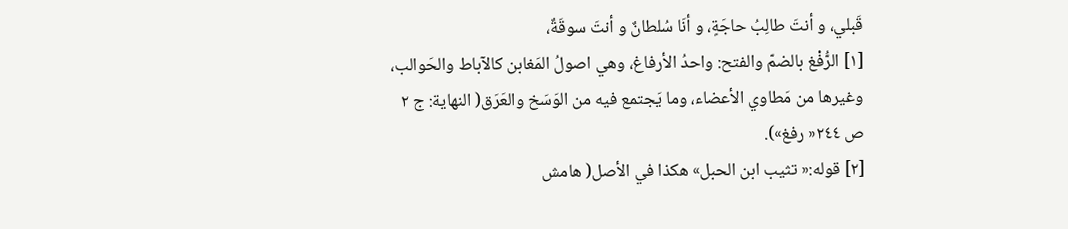قَبلي، و أنتَ طالِبُ حاجَةٍ، و أنَا سُلطانٌ و أنتَ سوقَةٌ،
[١] الرُّفْغ بالضمّ والفتح: واحدُ الأرفاغ، وهي اصولُ المَغابن كالآباط والحَوالب، وغيرها من مَطاوي الأعضاء، وما يَجتمع فيه من الوَسَخ والعَرَق( النهاية: ج ٢ ص ٢٤٤« رفغ»).
[٢] قوله:« تثيب ابن الحبل» هكذا في الأصل( هامش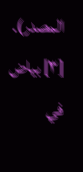المصدر).
[٣] بياض في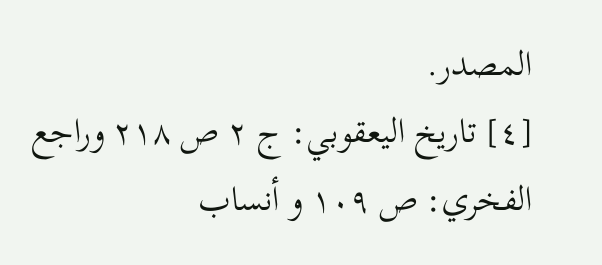المصدر.
[٤] تاريخ اليعقوبي: ج ٢ ص ٢١٨ وراجع الفخري: ص ١٠٩ و أنساب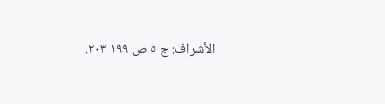الأشراف: ج ٥ ص ١٩٩ ٢٠٣.